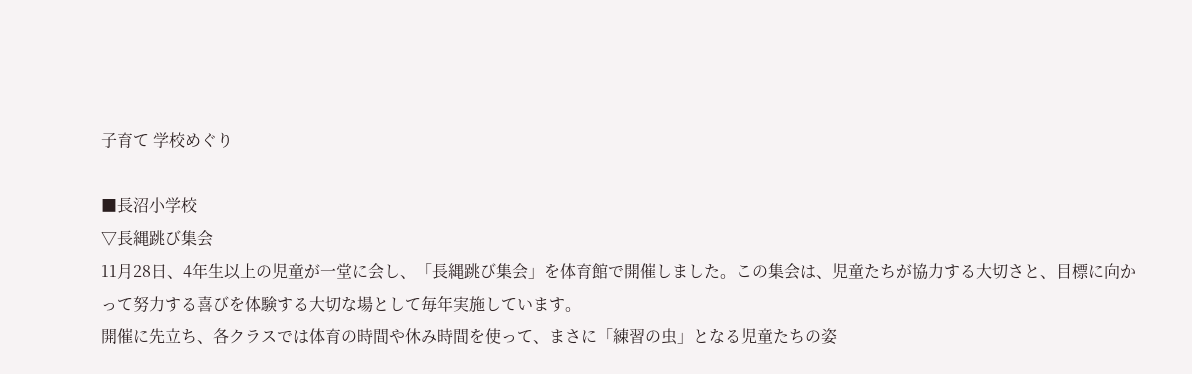子育て 学校めぐり

■長沼小学校
▽長縄跳び集会
11月28日、4年生以上の児童が一堂に会し、「長縄跳び集会」を体育館で開催しました。この集会は、児童たちが協力する大切さと、目標に向かって努力する喜びを体験する大切な場として毎年実施しています。
開催に先立ち、各クラスでは体育の時間や休み時間を使って、まさに「練習の虫」となる児童たちの姿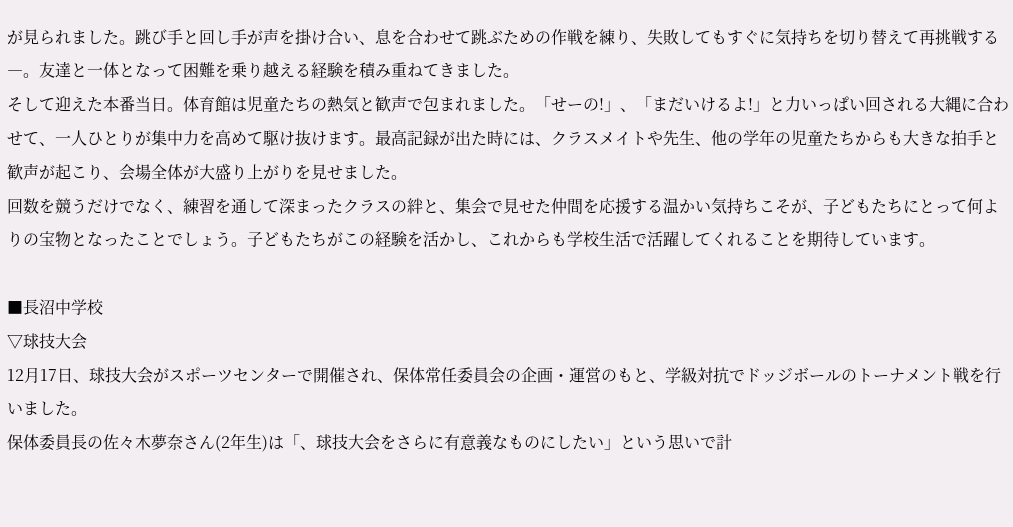が見られました。跳び手と回し手が声を掛け合い、息を合わせて跳ぶための作戦を練り、失敗してもすぐに気持ちを切り替えて再挑戦する―。友達と一体となって困難を乗り越える経験を積み重ねてきました。
そして迎えた本番当日。体育館は児童たちの熱気と歓声で包まれました。「せーの!」、「まだいけるよ!」と力いっぱい回される大縄に合わせて、一人ひとりが集中力を高めて駆け抜けます。最高記録が出た時には、クラスメイトや先生、他の学年の児童たちからも大きな拍手と歓声が起こり、会場全体が大盛り上がりを見せました。
回数を競うだけでなく、練習を通して深まったクラスの絆と、集会で見せた仲間を応援する温かい気持ちこそが、子どもたちにとって何よりの宝物となったことでしょう。子どもたちがこの経験を活かし、これからも学校生活で活躍してくれることを期待しています。

■長沼中学校
▽球技大会
12月17日、球技大会がスポーツセンターで開催され、保体常任委員会の企画・運営のもと、学級対抗でドッジボールのトーナメント戦を行いました。
保体委員長の佐々木夢奈さん(2年生)は「、球技大会をさらに有意義なものにしたい」という思いで計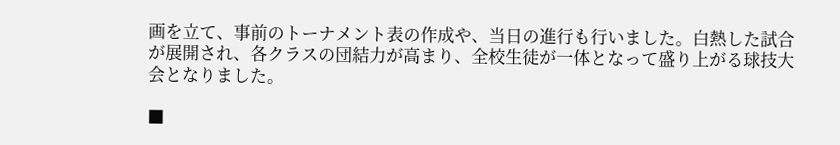画を立て、事前のトーナメント表の作成や、当日の進行も行いました。白熱した試合が展開され、各クラスの団結力が高まり、全校生徒が一体となって盛り上がる球技大会となりました。

■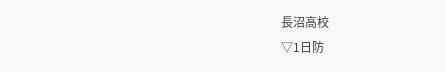長沼高校
▽1日防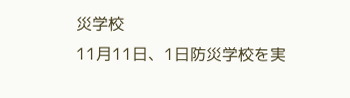災学校
11月11日、1日防災学校を実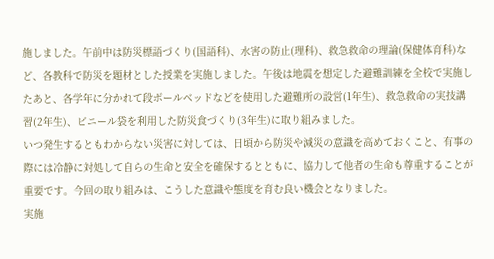施しました。午前中は防災標語づくり(国語科)、水害の防止(理科)、救急救命の理論(保健体育科)など、各教科で防災を題材とした授業を実施しました。午後は地震を想定した避難訓練を全校で実施したあと、各学年に分かれて段ボールベッドなどを使用した避難所の設営(1年生)、救急救命の実技講習(2年生)、ビニール袋を利用した防災食づくり(3年生)に取り組みました。
いつ発生するともわからない災害に対しては、日頃から防災や減災の意識を高めておくこと、有事の際には冷静に対処して自らの生命と安全を確保するとともに、協力して他者の生命も尊重することが重要です。今回の取り組みは、こうした意識や態度を育む良い機会となりました。
実施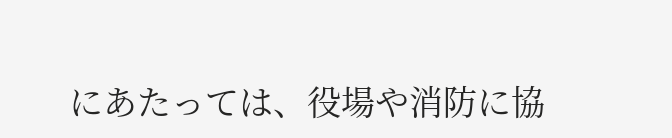にあたっては、役場や消防に協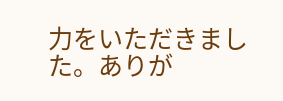力をいただきました。ありが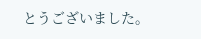とうございました。